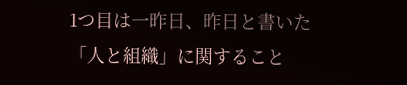1つ目は一昨日、昨日と書いた「人と組織」に関すること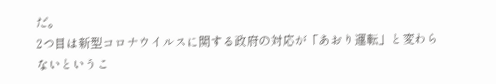だ。
2つ目は新型コロナウイルスに関する政府の対応が「あおり運転」と変わらないというこ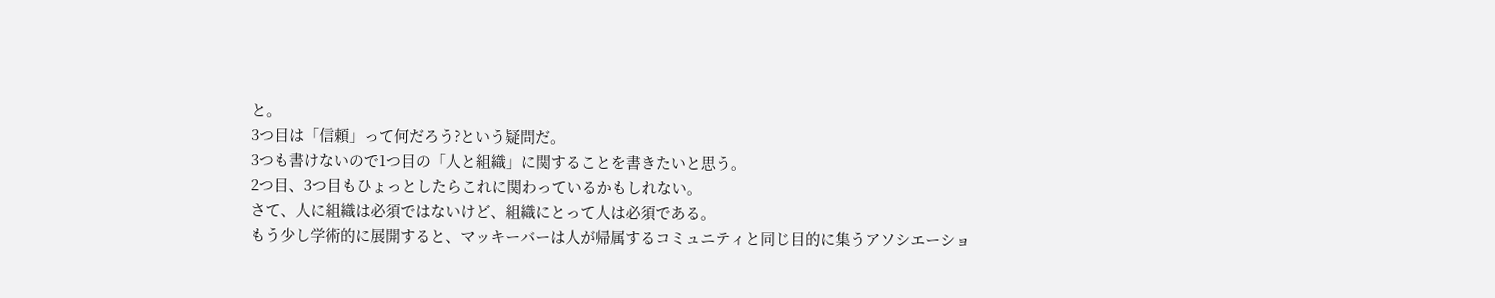と。
3つ目は「信頼」って何だろう?という疑問だ。
3つも書けないので1つ目の「人と組織」に関することを書きたいと思う。
2つ目、3つ目もひょっとしたらこれに関わっているかもしれない。
さて、人に組織は必須ではないけど、組織にとって人は必須である。
もう少し学術的に展開すると、マッキーバーは人が帰属するコミュニティと同じ目的に集うアソシエーショ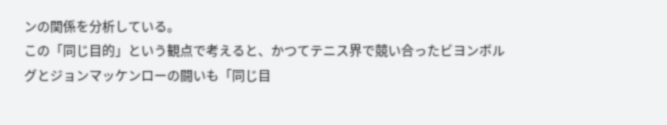ンの関係を分析している。
この「同じ目的」という観点で考えると、かつてテニス界で競い合ったビヨンボルグとジョンマッケンローの闘いも「同じ目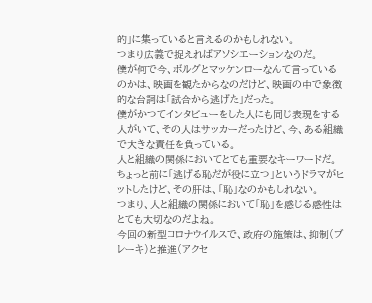的」に集っていると言えるのかもしれない。
つまり広義で捉えればアソシエーションなのだ。
僕が何で今、ボルグとマッケンローなんて言っているのかは、映画を観たからなのだけど、映画の中で象徴的な台詞は「試合から逃げた」だった。
僕がかつてインタビューをした人にも同じ表現をする人がいて、その人はサッカーだったけど、今、ある組織で大きな責任を負っている。
人と組織の関係においてとても重要なキーワードだ。
ちょっと前に「逃げる恥だが役に立つ」というドラマがヒットしたけど、その肝は、「恥」なのかもしれない。
つまり、人と組織の関係において「恥」を感じる感性はとても大切なのだよね。
今回の新型コロナウイルスで、政府の施策は、抑制(ブレーキ)と推進(アクセ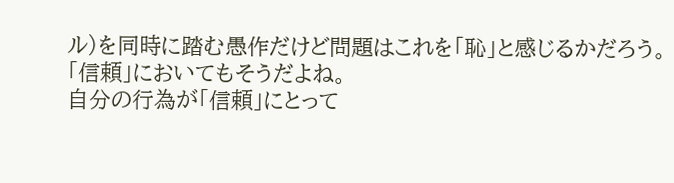ル)を同時に踏む愚作だけど問題はこれを「恥」と感じるかだろう。
「信頼」においてもそうだよね。
自分の行為が「信頼」にとって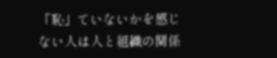「恥」ていないかを感じない人は人と組織の関係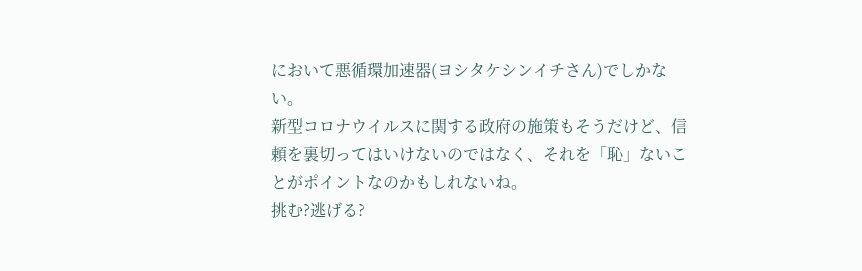において悪循環加速器(ヨシタケシンイチさん)でしかない。
新型コロナウイルスに関する政府の施策もそうだけど、信頼を裏切ってはいけないのではなく、それを「恥」ないことがポイントなのかもしれないね。
挑む?逃げる?